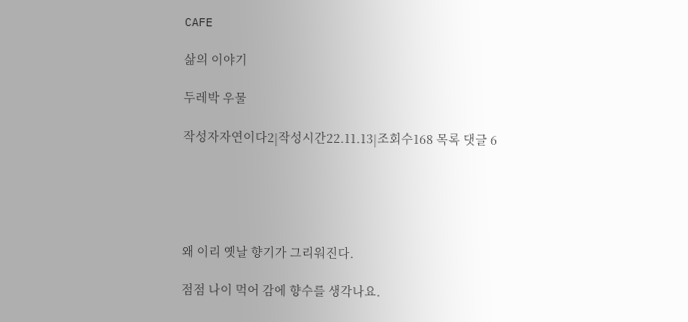CAFE

삶의 이야기

두레박 우물

작성자자연이다2|작성시간22.11.13|조회수168 목록 댓글 6





왜 이리 옛날 향기가 그리워진다.

점점 나이 먹어 감에 향수를 생각나요.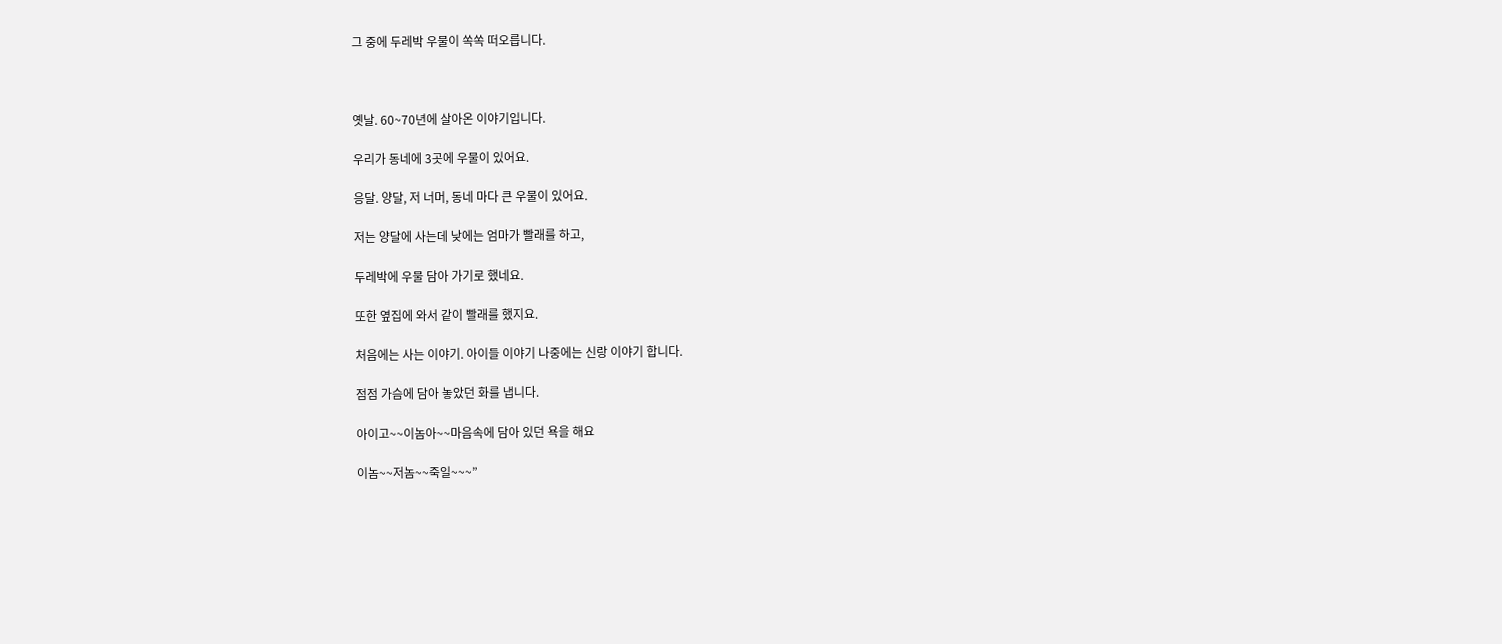그 중에 두레박 우물이 쏙쏙 떠오릅니다.



옛날. 60~70년에 살아온 이야기입니다.

우리가 동네에 3곳에 우물이 있어요.

응달. 양달, 저 너머, 동네 마다 큰 우물이 있어요.

저는 양달에 사는데 낮에는 엄마가 빨래를 하고,

두레박에 우물 담아 가기로 했네요.

또한 옆집에 와서 같이 빨래를 했지요.

처음에는 사는 이야기. 아이들 이야기 나중에는 신랑 이야기 합니다.

점점 가슴에 담아 놓았던 화를 냅니다.

아이고~~이놈아~~마음속에 담아 있던 욕을 해요

이놈~~저놈~~죽일~~~”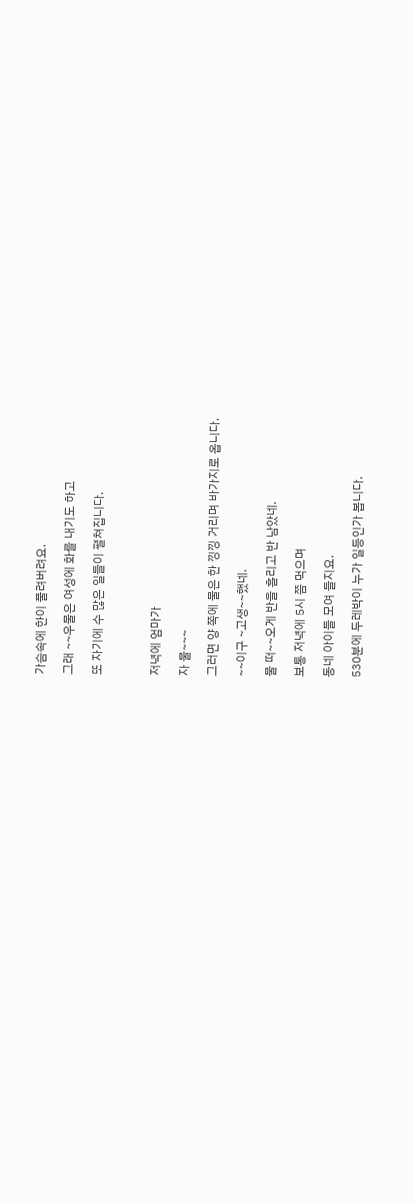가슴속에 한이 풀려버려요.

그래 ~~우물은 여성에 화를 내기도 하고

또 자기에 수 많은 일들이 펼쳐집니다.



저녁에 엄마가

자 물~~~

그러면 양 쪽에 물은 한 낑낑 거리며 바가지로 옵니다.

~~이구 ~고생~~했네.

물 떠~~오게 반을 흘리고 반 남았네.

보통 저녁에 5시 쯤 먹으며

동네 아이들 모여 들지요.

530분에 두레박이 누가 일등인가 봅니다.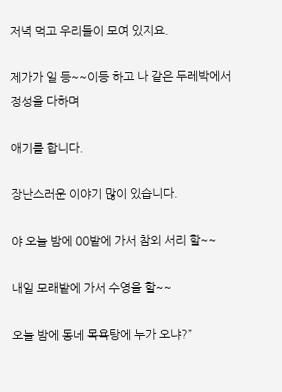저녁 먹고 우리들이 모여 있지요.

제가가 일 등~~이등 하고 나 같은 두레박에서 정성을 다하며

애기를 합니다.

장난스러운 이야기 많이 있습니다.

야 오늘 밤에 00밭에 가서 참외 서리 할~~

내일 모래밭에 가서 수영을 할~~

오늘 밤에 동네 목욕탕에 누가 오냐?”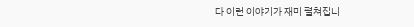다 이런 이야기가 재미 펼쳐집니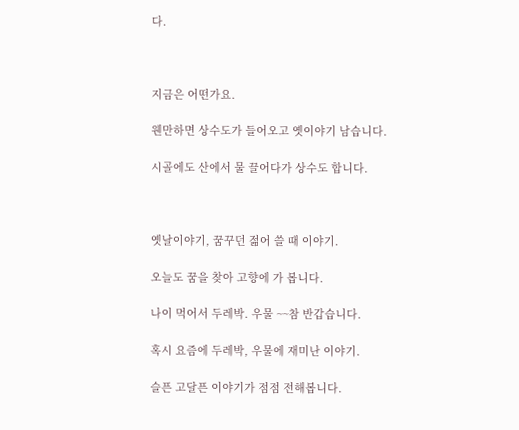다.



지금은 어떤가요.

웬만하면 상수도가 들어오고 옛이야기 남습니다.

시골에도 산에서 물 끌어다가 상수도 합니다.



옛날이야기, 꿈꾸던 젊어 쓸 때 이야기.

오늘도 꿈을 찾아 고향에 가 봅니다.

나이 먹어서 두레박. 우물 ~~참 반갑습니다.

혹시 요즘에 두레박, 우물에 재미난 이야기.

슬픈 고달픈 이야기가 점점 전해봅니다.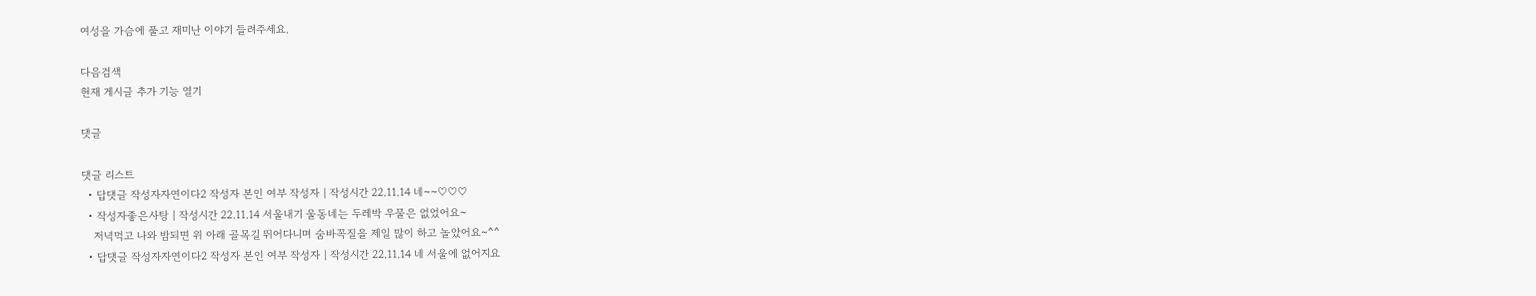여성을 가슴에 풀고 재미난 이야기 들려주세요.

다음검색
현재 게시글 추가 기능 열기

댓글

댓글 리스트
  • 답댓글 작성자자연이다2 작성자 본인 여부 작성자 | 작성시간 22.11.14 네~~♡♡♡
  • 작성자좋은사탕 | 작성시간 22.11.14 서울내기 울동네는 두레박 우물은 없었어요~
    저녁먹고 나와 밤되면 위 아래 골목길 뛰어다니며 숨바꼭질을 제일 많이 하고 놀았어요~^^
  • 답댓글 작성자자연이다2 작성자 본인 여부 작성자 | 작성시간 22.11.14 네 서울에 없어지요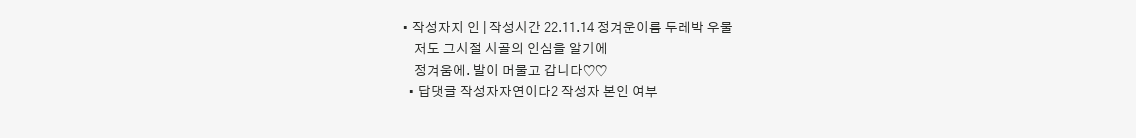• 작성자지 인 | 작성시간 22.11.14 정겨운이름 두레박 우물
    저도 그시절 시골의 인심을 알기에
    정겨움에. 발이 머물고 갑니다♡♡
  • 답댓글 작성자자연이다2 작성자 본인 여부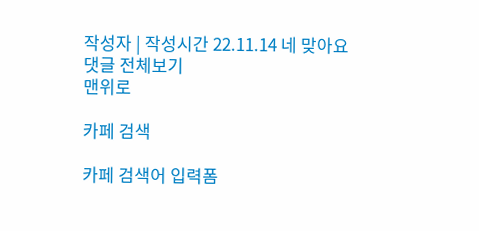작성자 | 작성시간 22.11.14 네 맞아요
댓글 전체보기
맨위로

카페 검색

카페 검색어 입력폼